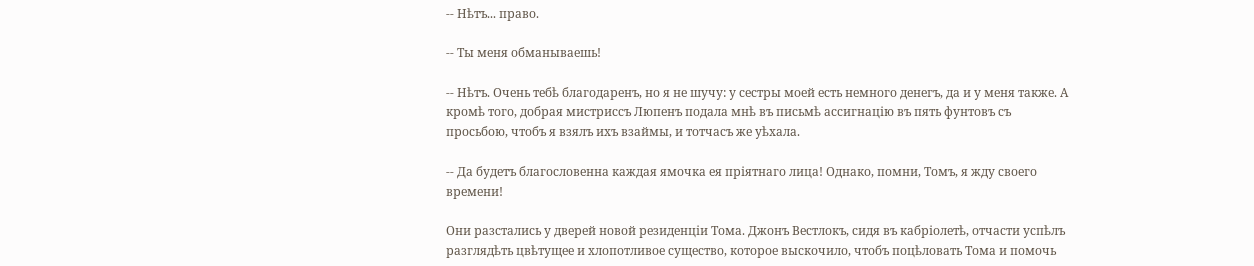-- Нѣтъ... право.

-- Ты меня обманываешь!

-- Нѣтъ. Очень тебѣ благодаренъ, но я не шучу: у сестры моей есть немного денегъ, да и у меня также. А кромѣ того, добрая мистриссъ Люпенъ подала мнѣ въ письмѣ ассигнацію въ пять фунтовъ съ просьбою, чтобъ я взялъ ихъ взаймы, и тотчасъ же уѣхала.

-- Да будетъ благословенна каждая ямочка ея пріятнаго лица! Однако, помни, Томъ, я жду своего времени!

Они разстались у дверей новой резиденціи Тома. Джонъ Вестлокъ, сидя въ кабріолетѣ, отчасти успѣлъ разглядѣть цвѣтущее и хлопотливое существо, которое выскочило, чтобъ поцѣловать Тома и помочь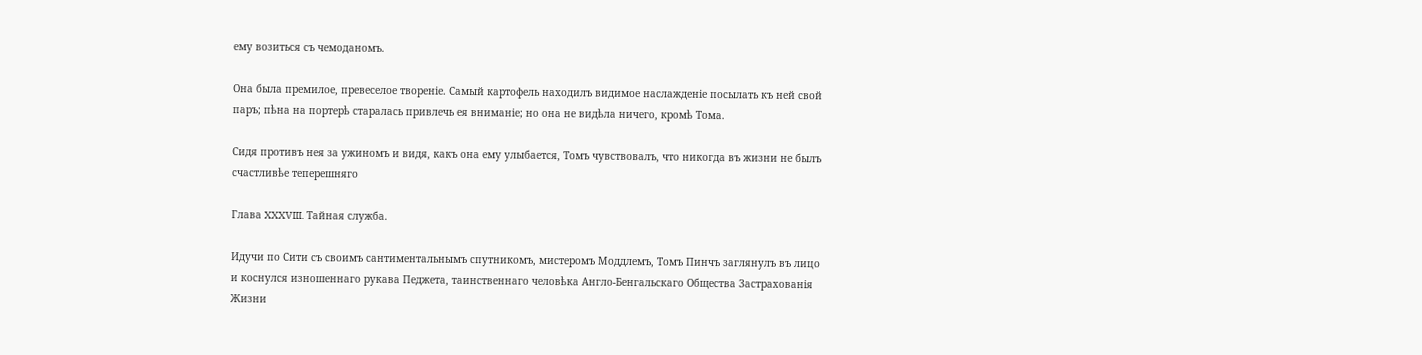ему возиться съ чемоданомъ.

Она была премилое, превеселое твореніе. Самый картофель находилъ видимое наслажденіе посылать къ ней свой паръ; пѣна на портерѣ старалась привлечь ея вниманіе; но она не видѣла ничего, кромѣ Тома.

Сидя противъ нея за ужиномъ и видя, какъ она ему улыбается, Томъ чувствовалъ, что никогда въ жизни не былъ счастливѣе теперешняго

Глава XXXVIII. Тайная служба.

Идучи по Сити съ своимъ сантиментальнымъ спутникомъ, мистеромъ Моддлемъ, Томъ Пинчъ заглянулъ въ лицо и коснулся изношеннаго рукава Педжета, таинственнаго человѣка Англо-Бенгальскаго Общества Застрахованія Жизни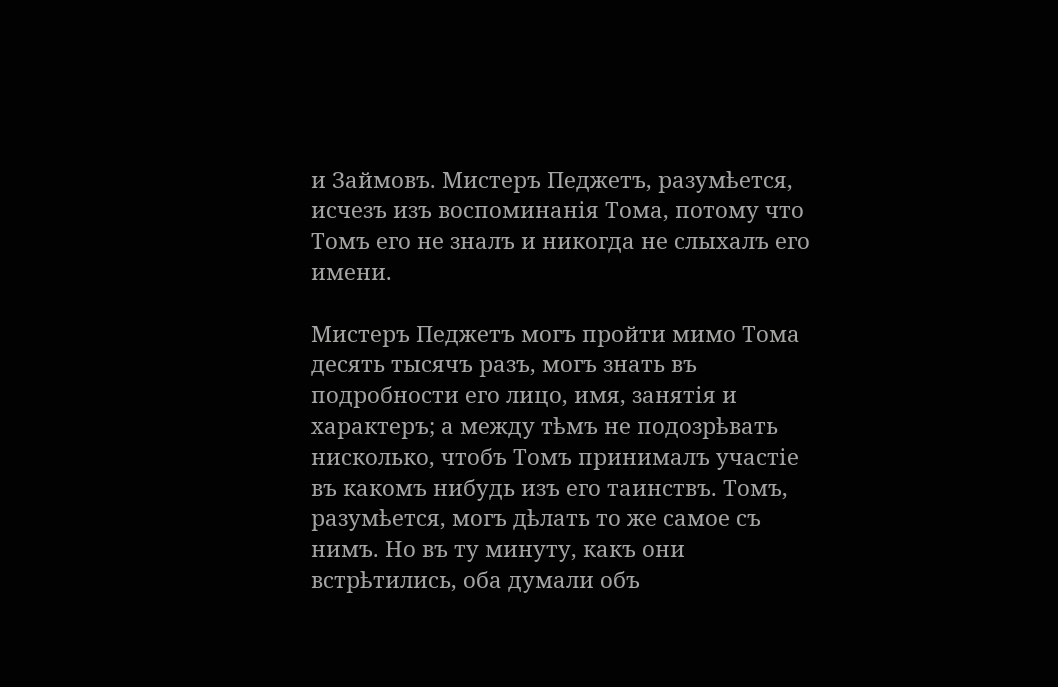и Займовъ. Мистеръ Педжетъ, разумѣется, исчезъ изъ воспоминанія Тома, потому что Томъ его не зналъ и никогда не слыхалъ его имени.

Мистеръ Педжетъ могъ пройти мимо Тома десять тысячъ разъ, могъ знать въ подробности его лицо, имя, занятія и характеръ; а между тѣмъ не подозрѣвать нисколько, чтобъ Томъ принималъ участіе въ какомъ нибудь изъ его таинствъ. Томъ, разумѣется, могъ дѣлать то же самое съ нимъ. Но въ ту минуту, какъ они встрѣтились, оба думали объ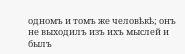одномъ и томъ же человѣкѣ; онъ не выходилъ изъ ихъ мыслей и былъ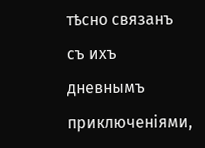тѣсно связанъ съ ихъ дневнымъ приключеніями,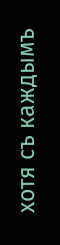хотя съ каждымъ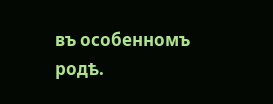въ особенномъ родѣ.